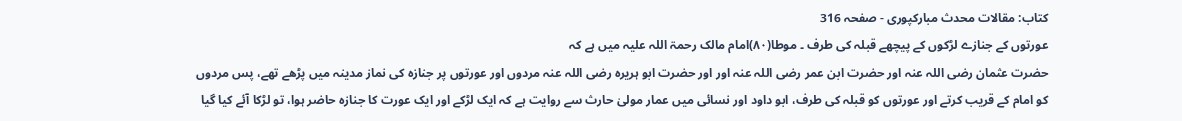کتاب: مقالات محدث مبارکپوری - صفحہ 316
عورتوں کے جنازے لڑکوں کے پیچھے قبلہ کی طرف ۔ موطا(۸۰)امام مالک رحمۃ اللہ علیہ میں ہے کہ
حضرت عثمان رضی اللہ عنہ اور حضرت ابن عمر رضی اللہ عنہ اور اور حضرت ابو ہریرہ رضی اللہ عنہ مردوں اور عورتوں پر جنازہ کی نماز مدینہ میں پڑھے تھے، پس مردوں کو امام کے قریب کرتے اور عورتوں کو قبلہ کی طرف، ابو داود اور نسائی میں عمار مولیٰ حارث سے روایت ہے کہ ایک لڑکے اور ایک عورت کا جنازہ حاضر ہوا، تو لڑکا آئے کیا گیا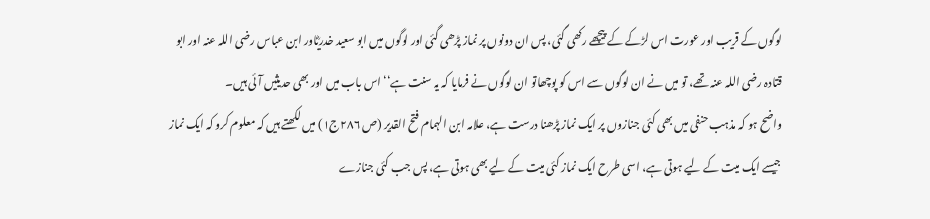لوگوں کے قریب اور عورت اس لڑکے کے پیچھے رکھی گئی، پس ان دونوں پر نماز پڑھی گئی اور لوگوں میں ابو سعید خدریؓاور ابن عباس رضی اللہ عنہ اور ابو قتادہ رضی اللہ عنہ تھے، تو میں نے ان لوگوں سے اس کو پوچھاتو ان لوگوں نے فرمایا کہ یہ سنت ہے‘‘ اس باب میں اور بھی حدیثیں آئی ہیں۔
واضح ہو کہ مذہب حنفی میں بھی کئی جنازوں پر ایک نماز پڑھنا درست ہے، علامہ ابن الہمام فتح القدیر (ص ۲۸۶ج۱) میں لکھتے ہیں کہ معلوم کرو کہ ایک نماز جیسے ایک میت کے لیے ہوتی ہے، اسی طرح ایک نماز کئی میت کے لیے بھی ہوتی ہے، پس جب کئی جنازے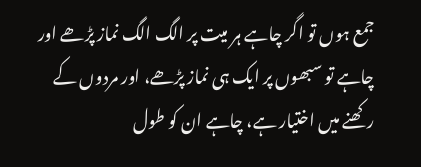جمع ہوں تو اگر چاہے ہر میت پر الگ الگ نماز پڑھے اور چاہے تو سبھوں پر ایک ہی نماز پڑھے، اور مردوں کے رکھنے میں اختیار ہے، چاہے ان کو طول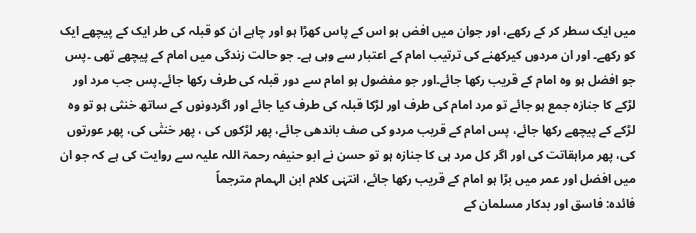میں ایک سطر کر کے رکھے، اور جوان میں افض ہو اس کے پاس کھڑا ہو اور چاہے ان کو قبلہ کی طر ایک کے پیچھے ایک کو رکھے۔ اور ان مردوں کیرکھنے کی ترتیب امام کے اعتبار سے وہی ہے۔ جو حالت زندگی میں امام کے پیچھے تھی ۔پس جو افضل ہو وہ امام کے قریب رکھا جائے۔اور جو مفضول ہو امام سے دور قبلہ کی طرف رکھا جائے۔پس جب مرد اور لڑکے کا جنازہ جمع ہو جائے تو مرد امام کی طرف اور لڑکا قبلہ کی طرف کیا جائے اور اگردونوں کے ساتھ خنثی ہو تو وہ لڑکے کے پیچھے رکھا جائے، پس امام کے قریب مردو کی صف باندھی جائے، پھر لڑکوں کی ، پھر خنثٰی کی، پھر عورتوں کی، پھر مراہقاتت کی اور اگر کل مرد ہی کا جنازہ ہو تو حسن نے ابو حنیفہ رحمۃ اللہ علیہ سے روایت کی ہے کہ جو ان میں افضل اور عمر میں بڑا ہو امام کے قریب رکھا جائے، انتہٰی کلام ابن الہمام مترجماً
فائدہ: فاسق اور بدکار مسلمان کے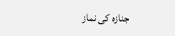جنازہ کی نماز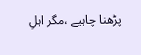پڑھنا چاہیے ،مگر اہلِ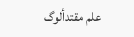علم مقتدألوگ